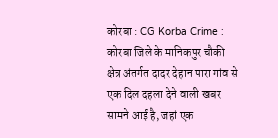कोरबा : CG Korba Crime : कोरबा जिले के मानिकपुर चौकी क्षेत्र अंतर्गत दादर देहान पारा गांव से एक दिल दहला देने वाली खबर सामने आई है, जहां एक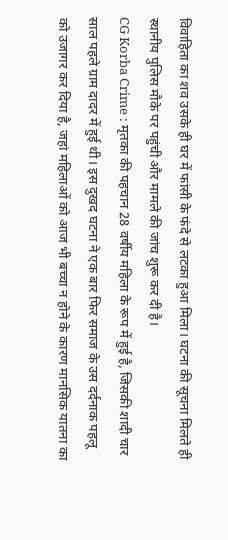विवाहिता का शव उसके ही घर में फांसी के फंदे से लटका हुआ मिला। घटना की सूचना मिलते ही स्थानीय पुलिस मौके पर पहुंची और मामले की जांच शुरू कर दी है।
CG Korba Crime : मृतका की पहचान 28 वर्षीय महिला के रूप में हुई है, जिसकी शादी चार साल पहले ग्राम दादर में हुई थी। इस दुखद घटना ने एक बार फिर समाज के उस दर्दनाक पहलू को उजागर कर दिया है, जहां महिलाओं को आज भी बच्चा न होने के कारण मानसिक यातना का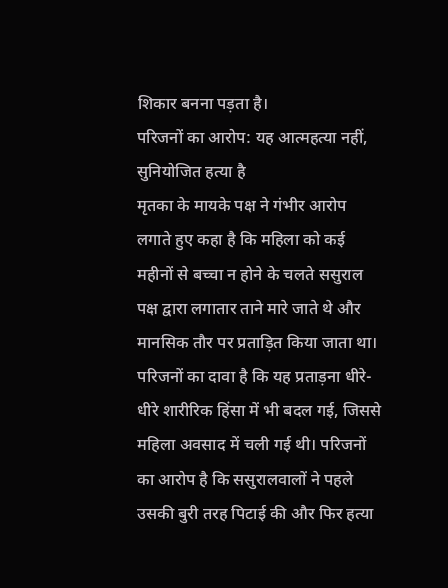शिकार बनना पड़ता है।
परिजनों का आरोप: यह आत्महत्या नहीं, सुनियोजित हत्या है
मृतका के मायके पक्ष ने गंभीर आरोप लगाते हुए कहा है कि महिला को कई महीनों से बच्चा न होने के चलते ससुराल पक्ष द्वारा लगातार ताने मारे जाते थे और मानसिक तौर पर प्रताड़ित किया जाता था। परिजनों का दावा है कि यह प्रताड़ना धीरे-धीरे शारीरिक हिंसा में भी बदल गई, जिससे महिला अवसाद में चली गई थी। परिजनों का आरोप है कि ससुरालवालों ने पहले उसकी बुरी तरह पिटाई की और फिर हत्या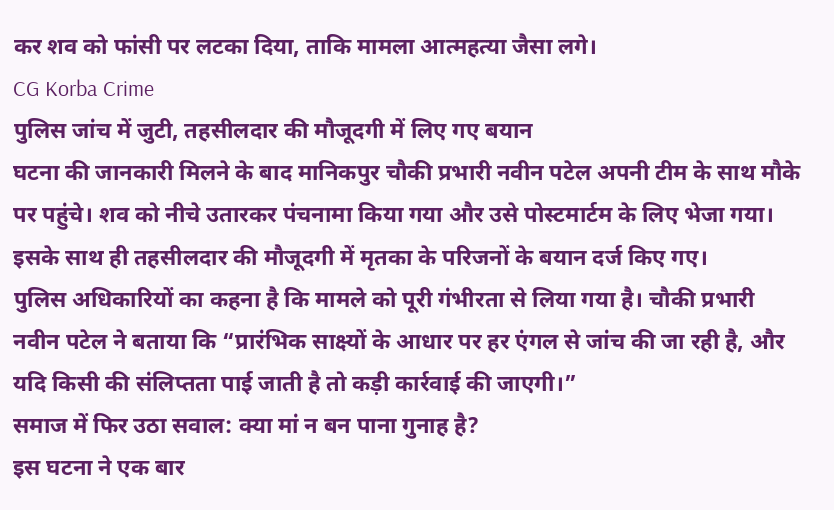कर शव को फांसी पर लटका दिया, ताकि मामला आत्महत्या जैसा लगे।
CG Korba Crime
पुलिस जांच में जुटी, तहसीलदार की मौजूदगी में लिए गए बयान
घटना की जानकारी मिलने के बाद मानिकपुर चौकी प्रभारी नवीन पटेल अपनी टीम के साथ मौके पर पहुंचे। शव को नीचे उतारकर पंचनामा किया गया और उसे पोस्टमार्टम के लिए भेजा गया। इसके साथ ही तहसीलदार की मौजूदगी में मृतका के परिजनों के बयान दर्ज किए गए।
पुलिस अधिकारियों का कहना है कि मामले को पूरी गंभीरता से लिया गया है। चौकी प्रभारी नवीन पटेल ने बताया कि “प्रारंभिक साक्ष्यों के आधार पर हर एंगल से जांच की जा रही है, और यदि किसी की संलिप्तता पाई जाती है तो कड़ी कार्रवाई की जाएगी।”
समाज में फिर उठा सवाल: क्या मां न बन पाना गुनाह है?
इस घटना ने एक बार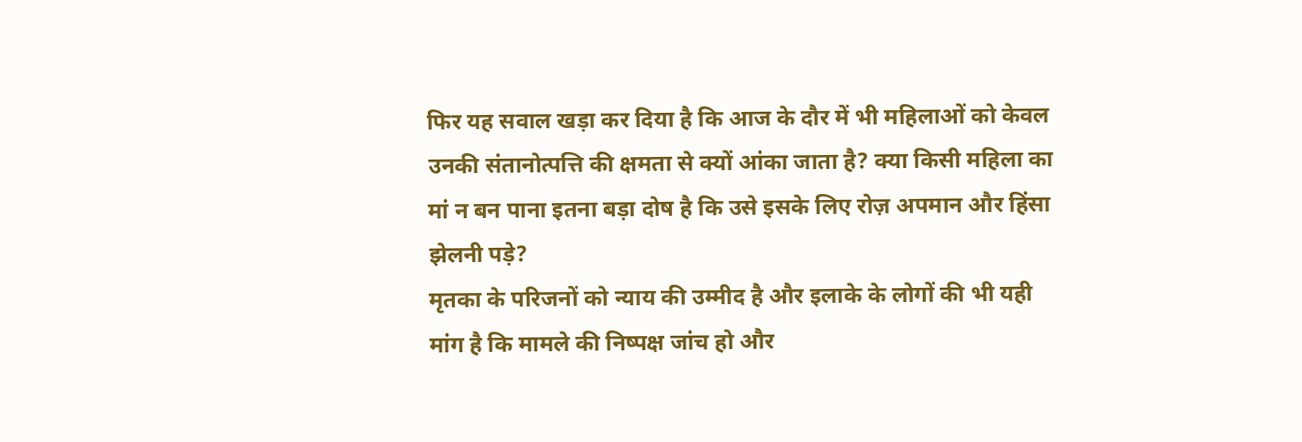फिर यह सवाल खड़ा कर दिया है कि आज के दौर में भी महिलाओं को केवल उनकी संतानोत्पत्ति की क्षमता से क्यों आंका जाता है? क्या किसी महिला का मां न बन पाना इतना बड़ा दोष है कि उसे इसके लिए रोज़ अपमान और हिंसा झेलनी पड़े?
मृतका के परिजनों को न्याय की उम्मीद है और इलाके के लोगों की भी यही मांग है कि मामले की निष्पक्ष जांच हो और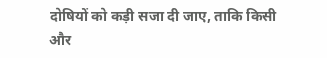दोषियों को कड़ी सजा दी जाए, ताकि किसी और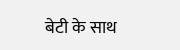बेटी के साथ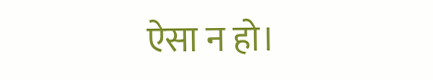ऐसा न हो।